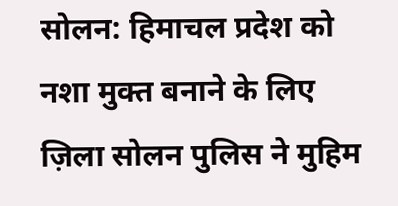सोलन: हिमाचल प्रदेश को नशा मुक्त बनाने के लिए ज़िला सोलन पुलिस ने मुहिम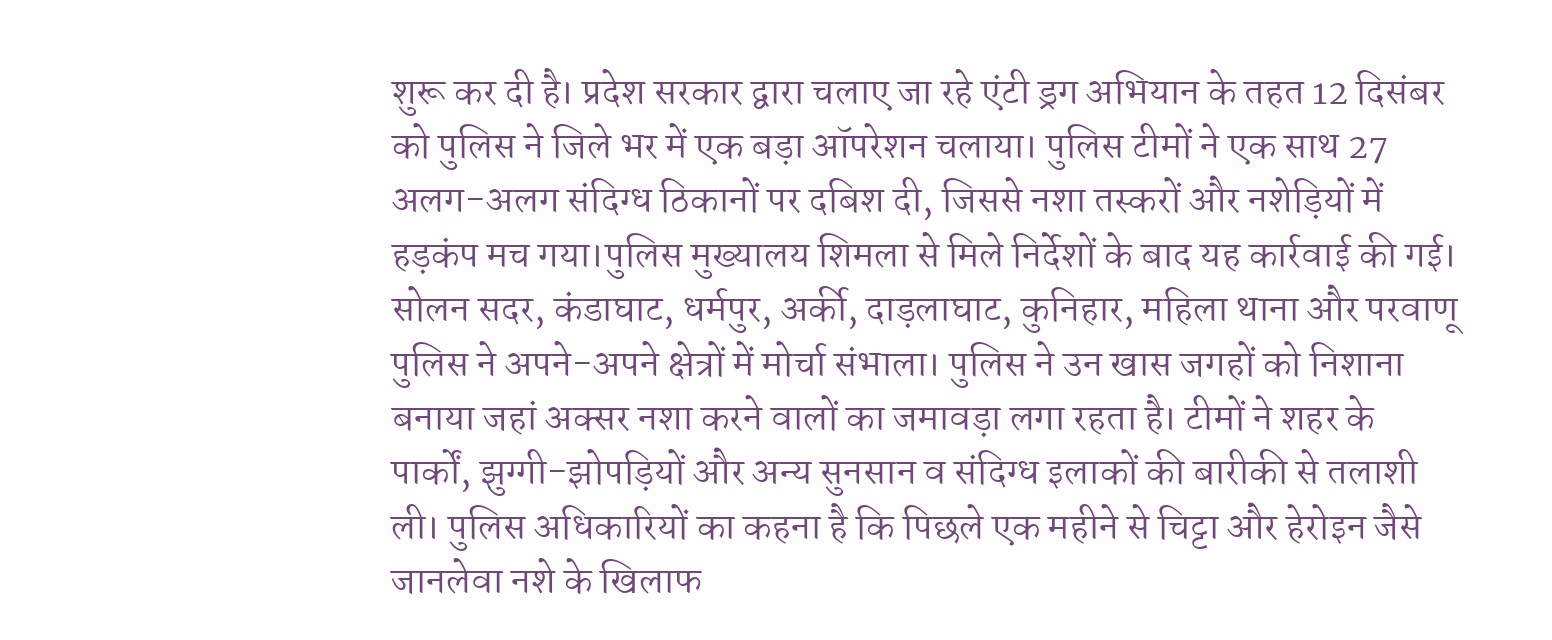शुरू कर दी है। प्रदेश सरकार द्वारा चलाए जा रहे एंटी ड्रग अभियान के तहत 12 दिसंबर को पुलिस ने जिले भर में एक बड़ा ऑपरेशन चलाया। पुलिस टीमों ने एक साथ 27 अलग-अलग संदिग्ध ठिकानों पर दबिश दी, जिससे नशा तस्करों और नशेड़ियों में हड़कंप मच गया।पुलिस मुख्यालय शिमला से मिले निर्देशों के बाद यह कार्रवाई की गई। सोलन सदर, कंडाघाट, धर्मपुर, अर्की, दाड़लाघाट, कुनिहार, महिला थाना और परवाणू पुलिस ने अपने-अपने क्षेत्रों में मोर्चा संभाला। पुलिस ने उन खास जगहों को निशाना बनाया जहां अक्सर नशा करने वालों का जमावड़ा लगा रहता है। टीमों ने शहर के पार्कों, झुग्गी-झोपड़ियों और अन्य सुनसान व संदिग्ध इलाकों की बारीकी से तलाशी ली। पुलिस अधिकारियों का कहना है कि पिछले एक महीने से चिट्टा और हेरोइन जैसे जानलेवा नशे के खिलाफ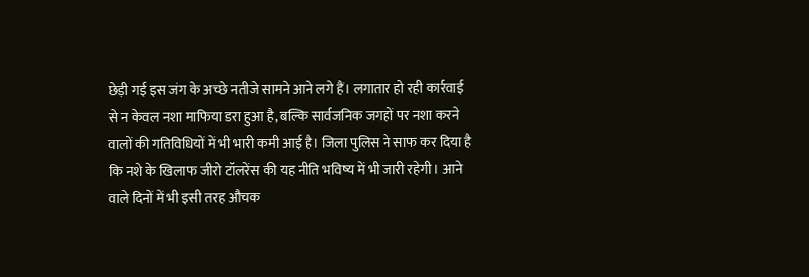छेड़ी गई इस जंग के अच्छे नतीजे सामने आने लगे हैं। लगातार हो रही कार्रवाई से न केवल नशा माफिया डरा हुआ है, बल्कि सार्वजनिक जगहों पर नशा करने वालों की गतिविधियों में भी भारी कमी आई है। जिला पुलिस ने साफ कर दिया है कि नशे के खिलाफ जीरो टॉलरेंस की यह नीति भविष्य में भी जारी रहेगी। आने वाले दिनों में भी इसी तरह औचक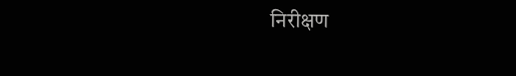निरीक्षण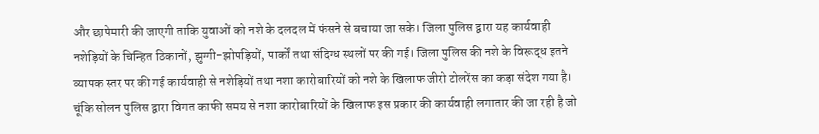और छापेमारी की जाएगी ताकि युवाओं को नशे के दलदल में फंसने से बचाया जा सके। जिला पुलिस द्वारा यह कार्यवाही नशेड़ियों के चिन्हित ठिकानों, झुग्गी-झोपड़ियों, पार्कों तथा संदिग्ध स्थलों पर की गई। जिला पुलिस की नशे के विरूद्ध इतने व्यापक स्तर पर की गई कार्यवाही से नशेड़ियों तथा नशा कारोबारियों को नशे के खिलाफ जीरो टोलरेंस का कड़ा संदेश गया है। चूंकि सोलन पुलिस द्वारा विगत काफी समय से नशा कारोबारियों के खिलाफ इस प्रकार की कार्यवाही लगातार की जा रही है जो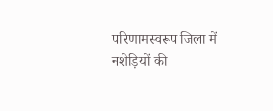परिणामस्वरूप जिला में नशेड़ियों की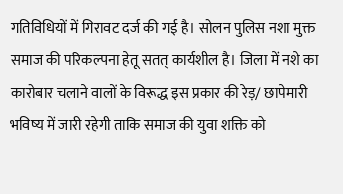गतिविधियों में गिरावट दर्ज की गई है। सोलन पुलिस नशा मुक्त समाज की परिकल्पना हेतू सतत् कार्यशील है। जिला में नशे का कारोबार चलाने वालों के विरूद्ध इस प्रकार की रेड़/ छापेमारी भविष्य में जारी रहेगी ताकि समाज की युवा शक्ति को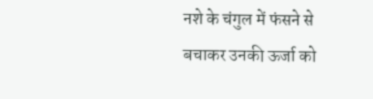नशे के चंगुल में फंसने से बचाकर उनकी ऊर्जा को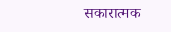सकारात्मक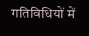गतिविधियों में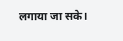लगाया जा सके।